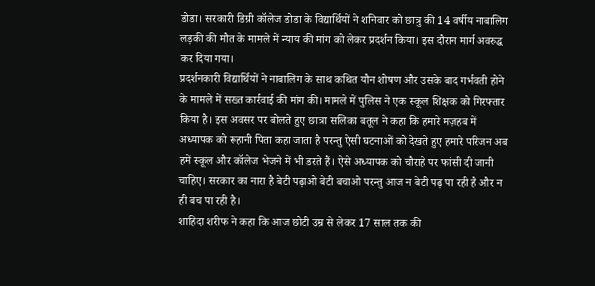डोडा। सरकारी डिग्री कॉलेज डोडा के विद्यार्थियों ने शनिवार को छात्रु की 14 वर्षीय नाबालिग लड़की की मौत के मामले में न्याय की मांग को लेकर प्रदर्शन किया। इस दौरान मार्ग अवरुद्ध कर दिया गया।
प्रदर्शनकारी विद्यार्थियों ने नाबालिग के साथ कथित यौन शोषण और उसके बाद गर्भवती होने के मामले में सख्त कार्रवाई की मांग की। मामले में पुलिस ने एक स्कूल शिक्षक को गिरफ्तार किया है। इस अवसर पर बोलते हुए छात्रा सलिका बतूल ने कहा कि हमारे मज़हब में अध्यापक को रूहानी पिता कहा जाता है परन्तु ऐसी घटनाओं को देखते हुए हमारे परिजन अब हमें स्कूल और कॉलेज भेजने में भी डरते हैं। ऐसे अध्यापक को चौराहे पर फांसी दी जानी चाहिए। सरकार का नारा है बेटी पढ़ाओ बेटी बचाओ परन्तु आज न बेटी पढ़ पा रही है और न ही बच पा रही है।
शाहिदा शरीफ ने कहा कि आज छोटी उम्र से लेकर 17 साल तक की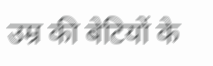उम्र की बेटियों के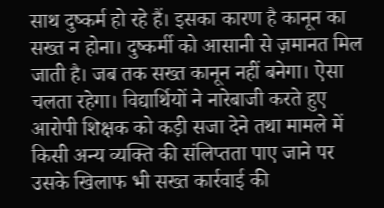साथ दुष्कर्म हो रहे हैं। इसका कारण है कानून का सख्त न होना। दुष्कर्मी को आसानी से ज़मानत मिल जाती है। जब तक सख्त कानून नहीं बनेगा। ऐसा चलता रहेगा। विद्यार्थियों ने नारेबाजी करते हुए आरोपी शिक्षक को कड़ी सजा देने तथा मामले में किसी अन्य व्यक्ति की संलिप्तता पाए जाने पर उसके खिलाफ भी सख्त कार्रवाई की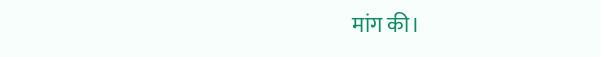मांग की।